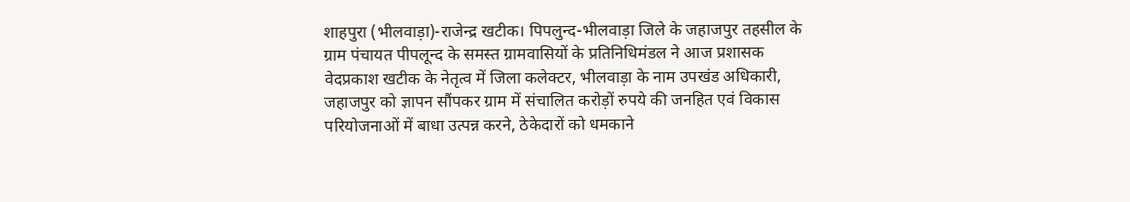शाहपुरा (भीलवाड़ा)-राजेन्द्र खटीक। पिपलुन्द-भीलवाड़ा जिले के जहाजपुर तहसील के ग्राम पंचायत पीपलून्द के समस्त ग्रामवासियों के प्रतिनिधिमंडल ने आज प्रशासक वेदप्रकाश खटीक के नेतृत्व में जिला कलेक्टर, भीलवाड़ा के नाम उपखंड अधिकारी, जहाजपुर को ज्ञापन सौंपकर ग्राम में संचालित करोड़ों रुपये की जनहित एवं विकास परियोजनाओं में बाधा उत्पन्न करने, ठेकेदारों को धमकाने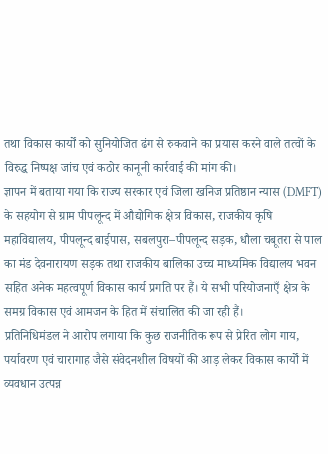तथा विकास कार्यों को सुनियोजित ढंग से रुकवाने का प्रयास करने वाले तत्वों के विरुद्ध निष्पक्ष जांच एवं कठोर कानूनी कार्रवाई की मांग की।
ज्ञापन में बताया गया कि राज्य सरकार एवं जिला खनिज प्रतिष्ठान न्यास (DMFT) के सहयोग से ग्राम पीपलून्द में औद्योगिक क्षेत्र विकास, राजकीय कृषि महाविद्यालय, पीपलून्द बाईपास, सबलपुरा–पीपलून्द सड़क, धौला चबूतरा से पाल का मंड देवनारायण सड़क तथा राजकीय बालिका उच्च माध्यमिक विद्यालय भवन सहित अनेक महत्वपूर्ण विकास कार्य प्रगति पर हैं। ये सभी परियोजनाएँ क्षेत्र के समग्र विकास एवं आमजन के हित में संचालित की जा रही हैं।
प्रतिनिधिमंडल ने आरोप लगाया कि कुछ राजनीतिक रूप से प्रेरित लोग गाय, पर्यावरण एवं चारागाह जैसे संवेदनशील विषयों की आड़ लेकर विकास कार्यों में व्यवधान उत्पन्न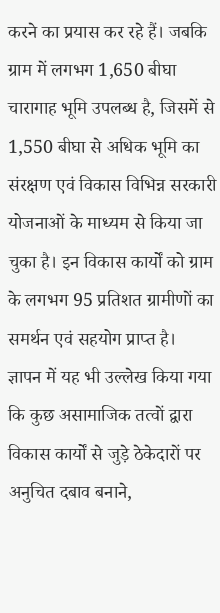करने का प्रयास कर रहे हैं। जबकि ग्राम में लगभग 1,650 बीघा चारागाह भूमि उपलब्ध है, जिसमें से 1,550 बीघा से अधिक भूमि का संरक्षण एवं विकास विभिन्न सरकारी योजनाओं के माध्यम से किया जा चुका है। इन विकास कार्यों को ग्राम के लगभग 95 प्रतिशत ग्रामीणों का समर्थन एवं सहयोग प्राप्त है।
ज्ञापन में यह भी उल्लेख किया गया कि कुछ असामाजिक तत्वों द्वारा विकास कार्यों से जुड़े ठेकेदारों पर अनुचित दबाव बनाने,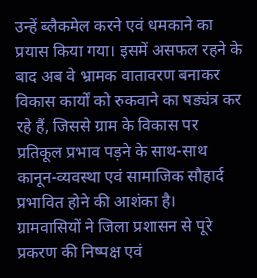उन्हें ब्लैकमेल करने एवं धमकाने का प्रयास किया गया। इसमें असफल रहने के बाद अब वे भ्रामक वातावरण बनाकर विकास कार्यों को रुकवाने का षड्यंत्र कर रहे हैं, जिससे ग्राम के विकास पर प्रतिकूल प्रभाव पड़ने के साथ-साथ कानून-व्यवस्था एवं सामाजिक सौहार्द प्रभावित होने की आशंका है।
ग्रामवासियों ने जिला प्रशासन से पूरे प्रकरण की निष्पक्ष एवं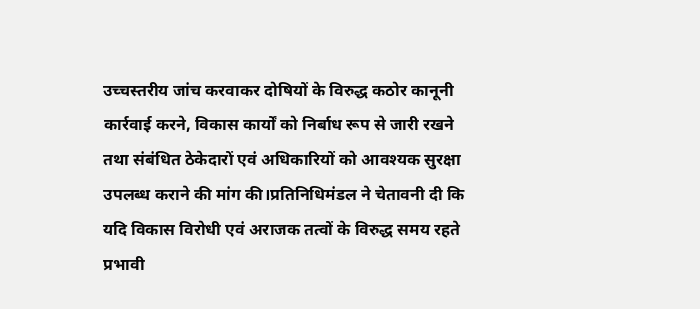उच्चस्तरीय जांच करवाकर दोषियों के विरुद्ध कठोर कानूनी कार्रवाई करने, विकास कार्यों को निर्बाध रूप से जारी रखने तथा संबंधित ठेकेदारों एवं अधिकारियों को आवश्यक सुरक्षा उपलब्ध कराने की मांग की।प्रतिनिधिमंडल ने चेतावनी दी कि यदि विकास विरोधी एवं अराजक तत्वों के विरुद्ध समय रहते प्रभावी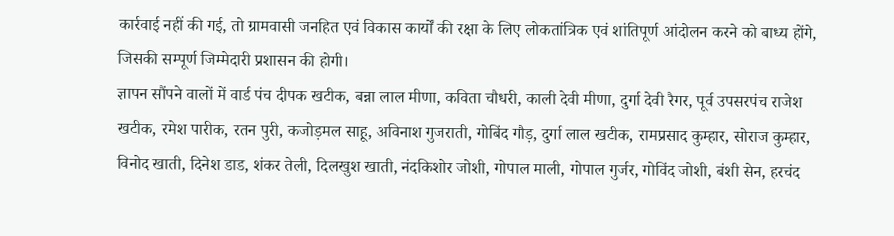कार्रवाई नहीं की गई, तो ग्रामवासी जनहित एवं विकास कार्यों की रक्षा के लिए लोकतांत्रिक एवं शांतिपूर्ण आंदोलन करने को बाध्य होंगे, जिसकी सम्पूर्ण जिम्मेदारी प्रशासन की होगी।
ज्ञापन सौंपने वालों में वार्ड पंच दीपक खटीक, बन्ना लाल मीणा, कविता चौधरी, काली देवी मीणा, दुर्गा देवी रैगर, पूर्व उपसरपंच राजेश खटीक, रमेश पारीक, रतन पुरी, कजोड़मल साहू, अविनाश गुजराती, गोबिंद गौड़, दुर्गा लाल खटीक, रामप्रसाद कुम्हार, सोराज कुम्हार, विनोद खाती, दिनेश डाड, शंकर तेली, दिलखुश खाती, नंदकिशोर जोशी, गोपाल माली, गोपाल गुर्जर, गोविंद जोशी, बंशी सेन, हरचंद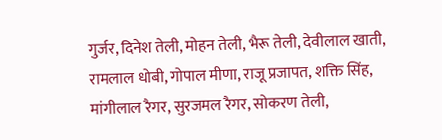गुर्जर, दिनेश तेली, मोहन तेली, भैरू तेली, देवीलाल खाती, रामलाल धोबी, गोपाल मीणा, राजू प्रजापत, शक्ति सिंह, मांगीलाल रैगर, सुरजमल रैगर, सोकरण तेली,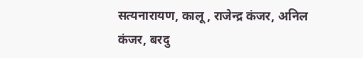सत्यनारायण, कालू, राजेन्द्र कंजर, अनिल कंजर, बरदु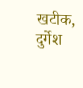खटीक, दुर्गेश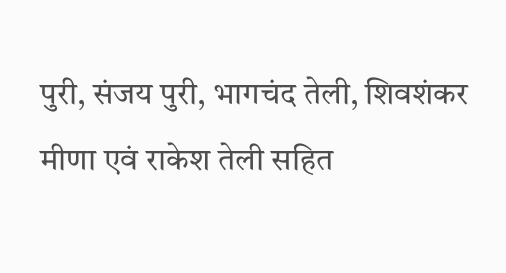पुरी, संजय पुरी, भागचंद तेली, शिवशंकर मीणा एवं राकेश तेली सहित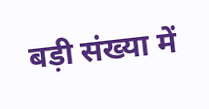बड़ी संख्या में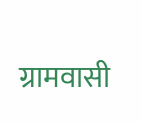ग्रामवासी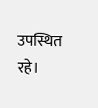उपस्थित रहे।